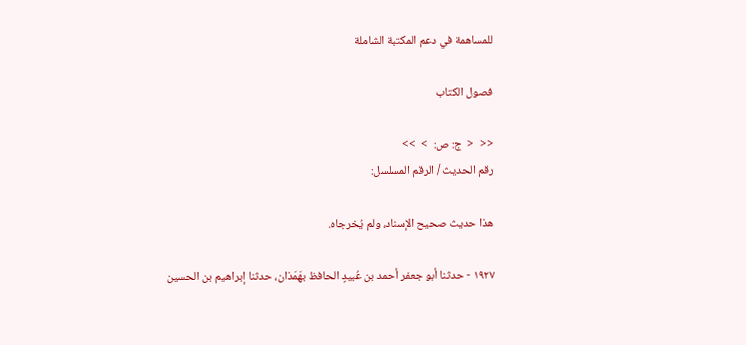للمساهمة في دعم المكتبة الشاملة

فصول الكتاب

<<  <  ج: ص:  >  >>
رقم الحديث / الرقم المسلسل:

هذا حديث صحيح الإسناد، ولم يُخرجاه.

١٩٢٧ - حدثنا أبو جعفر أحمد بن عُبيدٍ الحافظ بهَمَذان، حدثنا إبراهيم بن الحسين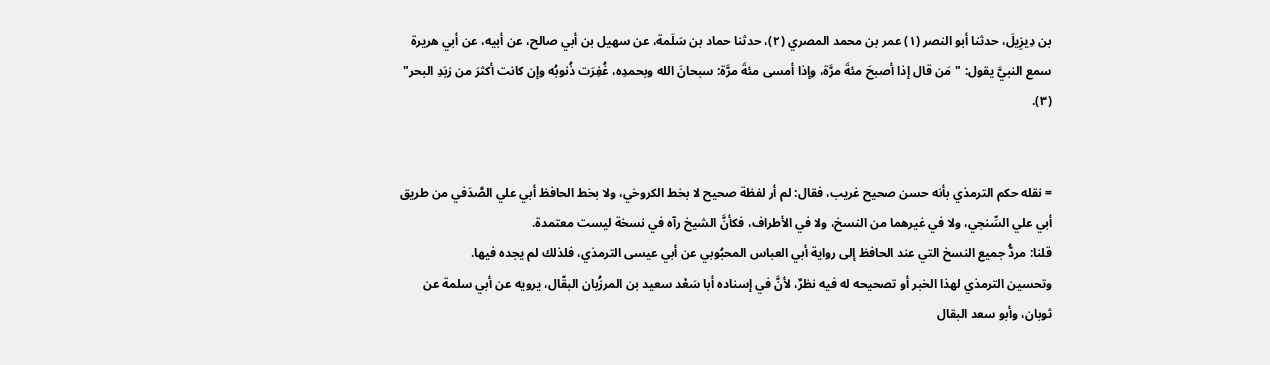بن دِيزِيلَ، حدثنا أبو النصر (١) عمر بن محمد المصري (٢)، حدثنا حماد بن سَلَمة، عن سهيل بن أبي صالح، عن أبيه، عن أبي هريرة سمع النبيَّ يقول: "مَن قال إذا أصبحَ مئةَ مرَّة، وإذا أمسى مئةَ مرَّة: سبحانَ الله وبحمدِه، غُفِرَت ذُنوبُه وإن كانت أكثرَ من زبَدِ البحر" (٣).


= نقله حكم الترمذي بأنه حسن صحيح غريب، فقال: لم أر لفظة صحيح لا بخط الكروخي، ولا بخط الحافظ أبي علي الصَّدَفي من طريق أبي علي السِّنجي، ولا في غيرهما من النسخ، ولا في الأطراف، فكأنَّ الشيخ رآه في نسخة ليست معتمدة.
قلنا: مردُّ جميع النسخ التي عند الحافظ إلى رواية أبي العباس المحبُوبي عن أبي عيسى الترمذي، فلذلك لم يجده فيها.
وتحسين الترمذي لهذا الخبر أو تصحيحه له فيه نظرٌ، لأنَّ في إسناده أبا سَعْد سعيد بن المرزُبان البقّال، يرويه عن أبي سلمة عن ثوبان، وأبو سعد البقال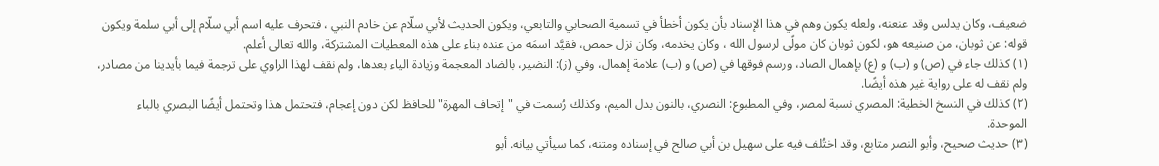ضعيف، وكان يدلس وقد عنعنه، ولعله يكون وهم في هذا الإسناد بأن يكون أخطأ في تسمية الصحابي والتابعي، ويكون الحديث لأبي سلّام عن خادم النبي ، فتحرف عليه اسم أبي سلّام إلى أبي سلمة ويكون قوله: عن ثوبان، من صنيعه هو، لكون ثوبان كان مولًى لرسول الله ، وكان يخدمه، وكان نزل حمص، فقيَّد اسمَه من عنده بناء على هذه المعطيات المشتركة، والله تعالى أعلم.
(١) كذلك جاء في (ص) و (ب) و (ع) بإهمال الصاد، ورسم فوقها في (ص) و (ب) علامة إهمال، وفي (ز): النضير، بالضاد المعجمة وزيادة الياء بعدها، ولم نقف لهذا الراوي على ترجمة فيما بأيدينا من مصادر، ولم نقف له على رواية غير هذه أيضًا.
(٢) كذلك في النسخ الخطية: المصري نسبة لمصر، وفي المطبوع: النصري، بالنون بدل الميم، وكذلك رُسمت في "إتحاف المهرة" للحافظ لكن دون إعجام، فتحتمل هذا وتحتمل أيضًا البصري بالباء الموحدة.
(٣) حديث صحيح، وأبو النصر متابع، وقد اختُلف فيه على سهيل بن أبي صالح في إسناده ومتنه، كما سيأتي بيانه. أبو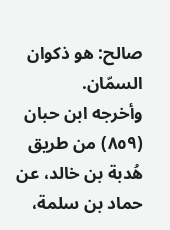صالح: هو ذكوان السمّان.
وأخرجه ابن حبان (٨٥٩) من طريق هُدبة بن خالد، عن حماد بن سلمة،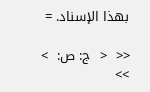بهذا الإسناد. =

<<  <  ج: ص:  >  >>